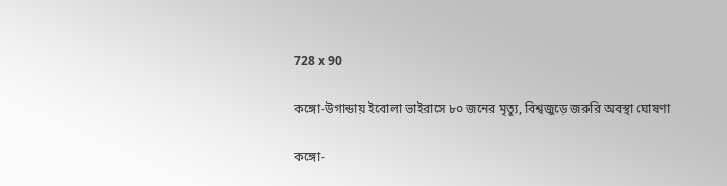728 x 90

কঙ্গো-উগান্ডায় ইবোলা ভাইরাসে ৮০ জনের মৃত্যু, বিশ্বজুড়ে জরুরি অবস্থা ঘোষণা

কঙ্গো-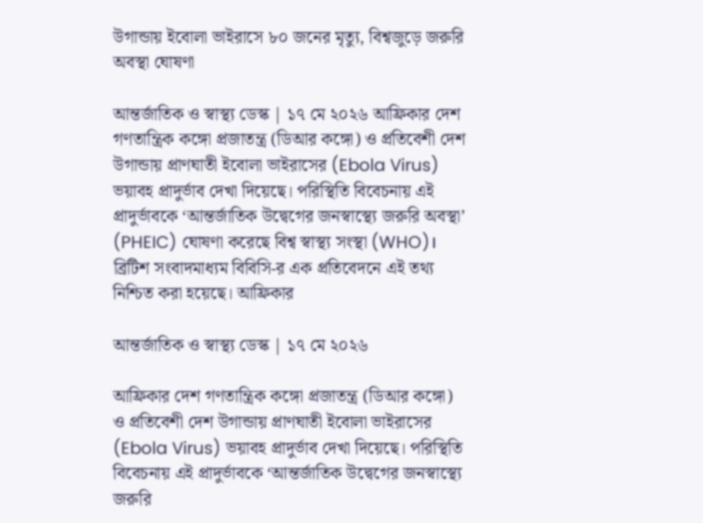উগান্ডায় ইবোলা ভাইরাসে ৮০ জনের মৃত্যু, বিশ্বজুড়ে জরুরি অবস্থা ঘোষণা

আন্তর্জাতিক ও স্বাস্থ্য ডেস্ক | ১৭ মে ২০২৬ আফ্রিকার দেশ গণতান্ত্রিক কঙ্গো প্রজাতন্ত্র (ডিআর কঙ্গো) ও প্রতিবেশী দেশ উগান্ডায় প্রাণঘাতী ইবোলা ভাইরাসের (Ebola Virus) ভয়াবহ প্রাদুর্ভাব দেখা দিয়েছে। পরিস্থিতি বিবেচনায় এই প্রাদুর্ভাবকে ‘আন্তর্জাতিক উদ্বেগের জনস্বাস্থ্যে জরুরি অবস্থা’ (PHEIC) ঘোষণা করেছে বিশ্ব স্বাস্থ্য সংস্থা (WHO)। ব্রিটিশ সংবাদমাধ্যম বিবিসি-র এক প্রতিবেদনে এই তথ্য নিশ্চিত করা হয়েছে। আফ্রিকার

আন্তর্জাতিক ও স্বাস্থ্য ডেস্ক | ১৭ মে ২০২৬

আফ্রিকার দেশ গণতান্ত্রিক কঙ্গো প্রজাতন্ত্র (ডিআর কঙ্গো) ও প্রতিবেশী দেশ উগান্ডায় প্রাণঘাতী ইবোলা ভাইরাসের (Ebola Virus) ভয়াবহ প্রাদুর্ভাব দেখা দিয়েছে। পরিস্থিতি বিবেচনায় এই প্রাদুর্ভাবকে ‘আন্তর্জাতিক উদ্বেগের জনস্বাস্থ্যে জরুরি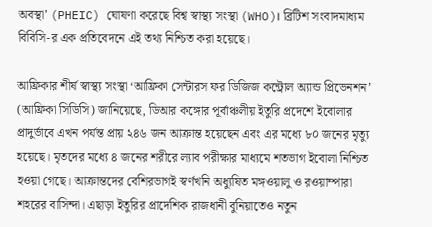অবস্থা’ (PHEIC) ঘোষণা করেছে বিশ্ব স্বাস্থ্য সংস্থা (WHO)। ব্রিটিশ সংবাদমাধ্যম বিবিসি-র এক প্রতিবেদনে এই তথ্য নিশ্চিত করা হয়েছে।

আফ্রিকার শীর্ষ স্বাস্থ্য সংস্থা ‘আফ্রিকা সেন্টারস ফর ডিজিজ কন্ট্রোল অ্যান্ড প্রিভেনশন’ (আফ্রিকা সিডিসি) জানিয়েছে, ডিআর কঙ্গোর পূর্বাঞ্চলীয় ইতুরি প্রদেশে ইবোলার প্রাদুর্ভাবে এখন পর্যন্ত প্রায় ২৪৬ জন আক্রান্ত হয়েছেন এবং এর মধ্যে ৮০ জনের মৃত্যু হয়েছে। মৃতদের মধ্যে ৪ জনের শরীরে ল্যাব পরীক্ষার মাধ্যমে শতভাগ ইবোলা নিশ্চিত হওয়া গেছে। আক্রান্তদের বেশিরভাগই স্বর্ণখনি অধ্যুষিত মঙ্গওয়ালু ও রওয়াম্পারা শহরের বাসিন্দা। এছাড়া ইতুরির প্রাদেশিক রাজধানী বুনিয়াতেও নতুন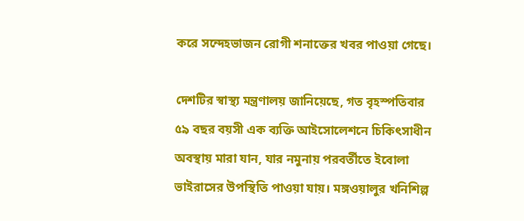করে সন্দেহভাজন রোগী শনাক্তের খবর পাওয়া গেছে।

দেশটির স্বাস্থ্য মন্ত্রণালয় জানিয়েছে, গত বৃহস্পতিবার ৫৯ বছর বয়সী এক ব্যক্তি আইসোলেশনে চিকিৎসাধীন অবস্থায় মারা যান, যার নমুনায় পরবর্তীতে ইবোলা ভাইরাসের উপস্থিতি পাওয়া যায়। মঙ্গওয়ালুর খনিশিল্প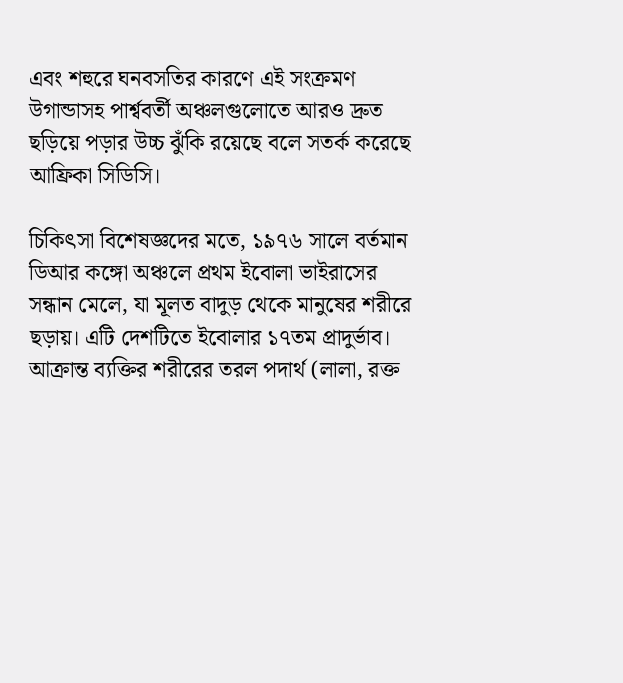এবং শহুরে ঘনবসতির কারণে এই সংক্রমণ উগান্ডাসহ পার্শ্ববর্তী অঞ্চলগুলোতে আরও দ্রুত ছড়িয়ে পড়ার উচ্চ ঝুঁকি রয়েছে বলে সতর্ক করেছে আফ্রিকা সিডিসি।

চিকিৎসা বিশেষজ্ঞদের মতে, ১৯৭৬ সালে বর্তমান ডিআর কঙ্গো অঞ্চলে প্রথম ইবোলা ভাইরাসের সন্ধান মেলে, যা মূলত বাদুড় থেকে মানুষের শরীরে ছড়ায়। এটি দেশটিতে ইবোলার ১৭তম প্রাদুর্ভাব। আক্রান্ত ব্যক্তির শরীরের তরল পদার্থ (লালা, রক্ত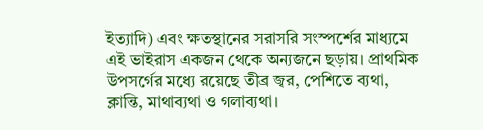ইত্যাদি) এবং ক্ষতস্থানের সরাসরি সংস্পর্শের মাধ্যমে এই ভাইরাস একজন থেকে অন্যজনে ছড়ায়। প্রাথমিক উপসর্গের মধ্যে রয়েছে তীব্র জ্বর, পেশিতে ব্যথা, ক্লান্তি, মাথাব্যথা ও গলাব্যথা।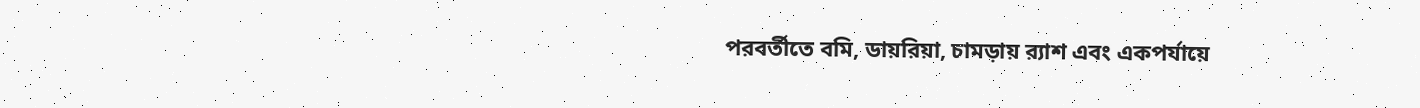পরবর্তীতে বমি, ডায়রিয়া, চামড়ায় র‍্যাশ এবং একপর্যায়ে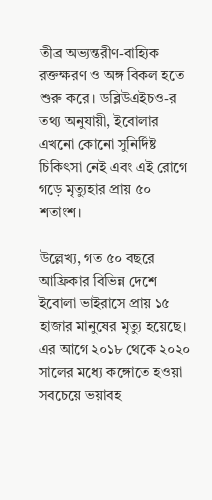তীব্র অভ্যন্তরীণ-বাহ্যিক রক্তক্ষরণ ও অঙ্গ বিকল হতে শুরু করে। ডব্লিউএইচও-র তথ্য অনুযায়ী, ইবোলার এখনো কোনো সুনির্দিষ্ট চিকিৎসা নেই এবং এই রোগে গড়ে মৃত্যুহার প্রায় ৫০ শতাংশ।

উল্লেখ্য, গত ৫০ বছরে আফ্রিকার বিভিন্ন দেশে ইবোলা ভাইরাসে প্রায় ১৫ হাজার মানুষের মৃত্যু হয়েছে। এর আগে ২০১৮ থেকে ২০২০ সালের মধ্যে কঙ্গোতে হওয়া সবচেয়ে ভয়াবহ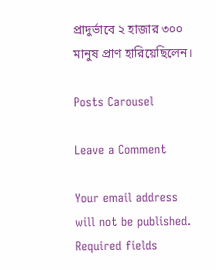প্রাদুর্ভাবে ২ হাজার ৩০০ মানুষ প্রাণ হারিয়েছিলেন।

Posts Carousel

Leave a Comment

Your email address will not be published. Required fields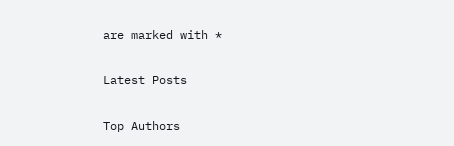are marked with *

Latest Posts

Top Authors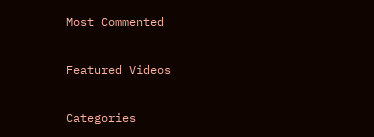Most Commented

Featured Videos

Categories